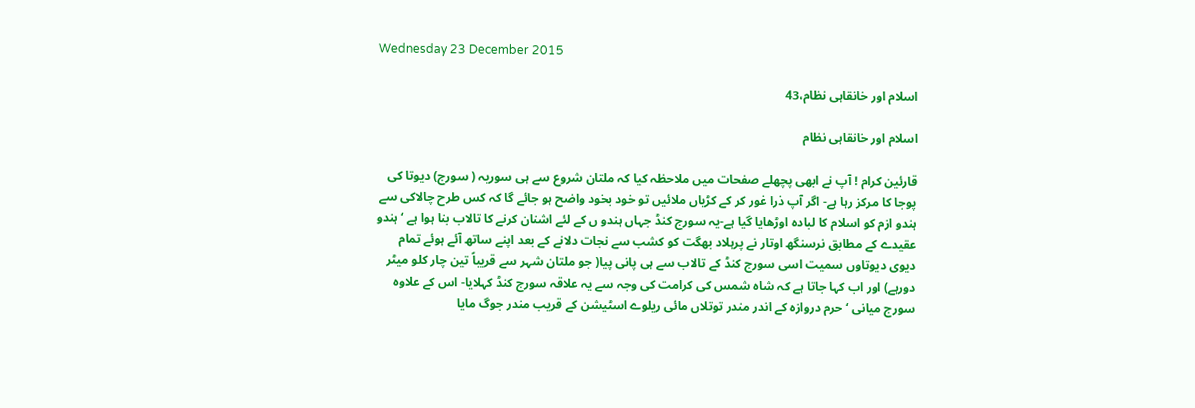Wednesday 23 December 2015

اسلام اور خانقاہی نظام،43

اسلام اور خانقاہی نظام

قارئین کرام ! آپ نے ابھی پچھلے صفحات میں ملاحظہ کیا کہ ملتان شروع سے ہی سوریہ ( سورج) دیوتا کی پوجا کا مرکز رہا ہے- اگر آپ ذرا غور کر کے کڑیاں ملائیں تو خود بخود واضح ہو جائے گا کہ کس طرح چالاکی سے ہندو ازم کو اسلام کا لبادہ اوڑھایا گیا ہے-یہ سورج کنڈ جہاں ہندو ں کے لئے اشنان کرنے کا تالاب بنا ہوا ہے ‘ ہندو عقیدے کے مطابق نرسنگھ اوتار نے پرہلاد بھگت کو کشب سے نجات دلانے کے بعد اپنے ساتھ آئے ہوئے تمام دیوی دیوتاوں سمیت اسی سورج کنڈ کے تالاب سے ہی پانی پیا( جو ملتان شہر سے قریباً تین چار کلو میٹر دورہے) اور اب کہا جاتا ہے کہ شاہ شمس کی کرامت کی وجہ سے یہ علاقہ سورج کنڈ کہلایا- اس کے علاوہ سورج میانی ‘ حرم دروازہ کے اندر مندر توتلاں مائی ریلوے اسٹیشن کے قریب مندر جوگ مایا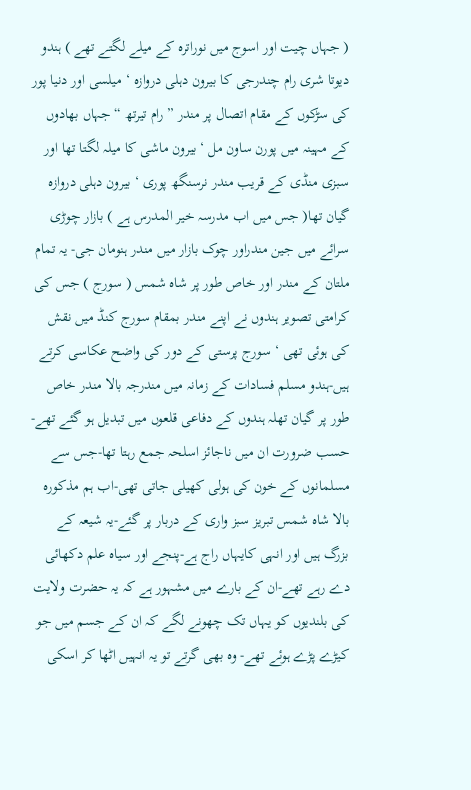( جہاں چیت اور اسوج میں نوراترہ کے میلے لگتے تھے ) ہندو دیوتا شری رام چندرجی کا بیرون دہلی دروازہ ‘ میلسی اور دنیا پور کی سڑکوں کے مقام اتصال پر مندر ” رام تیرتھ “ جہاں بھادوں کے مہینہ میں پورن ساون مل ‘ بیرون ماشی کا میلہ لگتا تھا اور سبزی منڈی کے قریب مندر نرسنگھ پوری ‘ بیرون دہلی دروازہ گیان تھا( جس میں اب مدرسہ خیر المدرس ہے ) بازار چوڑی سرائے میں جین مندراور چوک بازار میں مندر ہنومان جی- یہ تمام ملتان کے مندر اور خاص طور پر شاہ شمس ( سورج ) جس کی کرامتی تصویر ہندوں نے اپنے مندر بمقام سورج کنڈ میں نقش کی ہوئی تھی ‘ سورج پرستی کے دور کی واضح عکاسی کرتے ہیں-ہندو مسلم فسادات کے زمانہ میں مندرجہ بالا مندر خاص طور پر گیان تھلہ ہندوں کے دفاعی قلعوں میں تبدیل ہو گئے تھے-حسب ضرورت ان میں ناجائز اسلحہ جمع رہتا تھا-جس سے مسلمانوں کے خون کی ہولی کھیلی جاتی تھی-اب ہم مذکورہ بالا شاہ شمس تبریز سبز واری کے دربار پر گئے-یہ شیعہ کے بزرگ ہیں اور انہی کایہاں راج ہے-پنجے اور سیاہ علم دکھائی دے رہے تھے-ان کے بارے میں مشہور ہے کہ یہ حضرت ولایت کی بلندیوں کو یہاں تک چھونے لگے کہ ان کے جسم میں جو کیڑے پڑے ہوئے تھے- وہ بھی گرتے تو یہ انہیں اٹھا کر اسکی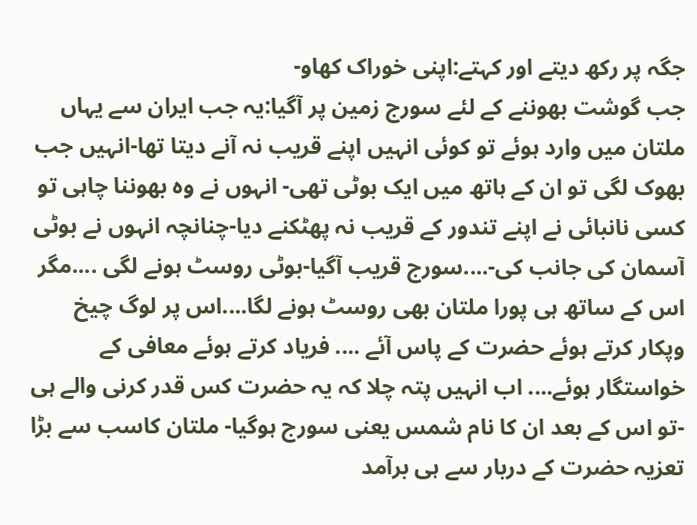جگہ پر رکھ دیتے اور کہتے:اپنی خوراک کھاو-
جب گوشت بھوننے کے لئے سورج زمین پر آگیا:یہ جب ایران سے یہاں ملتان میں وارد ہوئے تو کوئی انہیں اپنے قریب نہ آنے دیتا تھا-انہیں جب بھوک لگی تو ان کے ہاتھ میں ایک بوٹی تھی- انہوں نے وہ بھوننا چاہی تو کسی نانبائی نے اپنے تندور کے قریب نہ پھٹکنے دیا-چنانچہ انہوں نے بوٹی آسمان کی جانب کی-....سورج قریب آگیا-بوٹی روسٹ ہونے لگی ....مگر اس کے ساتھ ہی پورا ملتان بھی روسٹ ہونے لگا....اس پر لوگ چیخ وپکار کرتے ہوئے حضرت کے پاس آئے .... فریاد کرتے ہوئے معافی کے خواستگار ہوئے.... اب انہیں پتہ چلا کہ یہ حضرت کس قدر کرنی والے ہی -تو اس کے بعد ان کا نام شمس یعنی سورج ہوگیا- ملتان کاسب سے بڑا تعزیہ حضرت کے دربار سے ہی برآمد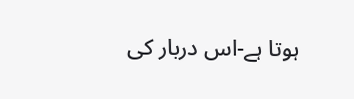ہوتا ہے-اس دربار کی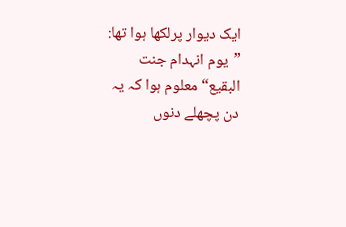ایک دیوار پرلکھا ہوا تھا: ”یوم انہدام جنت البقیع“ معلوم ہوا کہ یہ دن پچھلے دنوں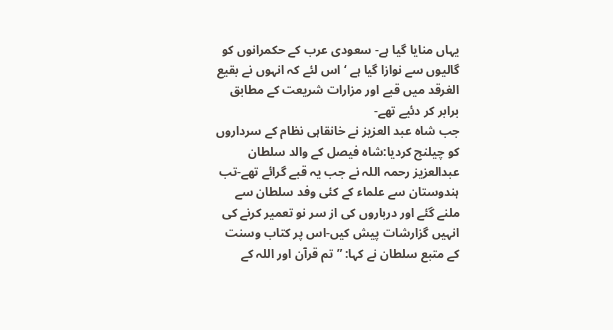یہاں منایا گیا ہے- سعودی عرب کے حکمرانوں کو گالیوں سے نوازا گیا ہے ‘ اس لئے کہ انہوں نے بقیع الغرقد میں قبے اور مزارات شریعت کے مطابق برابر کر دئیے تھے-
جب شاہ عبد العزیز نے خانقاہی نظام کے سرداروں کو چیلنج کردیا:شاہ فیصل کے والد سلطان عبدالعزیز رحمہ اللہ نے جب یہ قبے گرائے تھے-تب ہندوستان سے علماء کے کئی وفد سلطان سے ملنے گئے اور درباروں کی از سر نو تعمیر کرنے کی انہیں گزارشات پیش کیں-اس پر کتاب وسنت کے متبع سلطان نے کہا: ” تم قرآن اور اللہ کے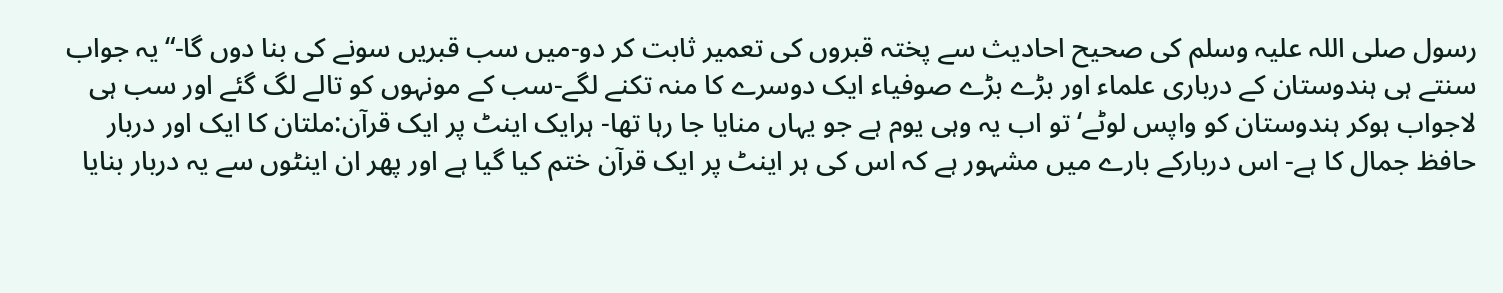رسول صلی اللہ علیہ وسلم کی صحیح احادیث سے پختہ قبروں کی تعمیر ثابت کر دو-میں سب قبریں سونے کی بنا دوں گا-“یہ جواب سنتے ہی ہندوستان کے درباری علماء اور بڑے بڑے صوفیاء ایک دوسرے کا منہ تکنے لگے-سب کے مونہوں کو تالے لگ گئے اور سب ہی لاجواب ہوکر ہندوستان کو واپس لوٹے‘ تو اب یہ وہی یوم ہے جو یہاں منایا جا رہا تھا- ہرایک اینٹ پر ایک قرآن:ملتان کا ایک اور دربار حافظ جمال کا ہے- اس دربارکے بارے میں مشہور ہے کہ اس کی ہر اینٹ پر ایک قرآن ختم کیا گیا ہے اور پھر ان اینٹوں سے یہ دربار بنایا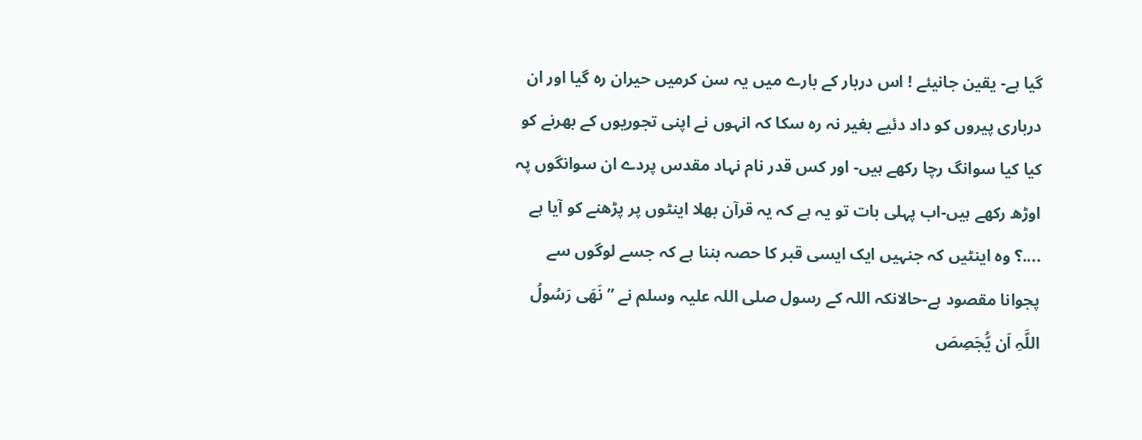گیا ہے- یقین جانیئے ! اس دربار کے بارے میں یہ سن کرمیں حیران رہ گیا اور ان درباری پیروں کو داد دئیے بغیر نہ رہ سکا کہ انہوں نے اپنی تجوریوں کے بھرنے کو کیا کیا سوانگ رچا رکھے ہیں- اور کس قدر نام نہاد مقدس پردے ان سوانگوں پہ اوڑھ رکھے ہیں-اب پہلی بات تو یہ ہے کہ یہ قرآن بھلا اینٹوں پر پڑھنے کو آیا ہے ....؟ وہ اینٹیں کہ جنہیں ایک ایسی قبر کا حصہ بننا ہے کہ جسے لوگوں سے پجوانا مقصود ہے-حالانکہ اللہ کے رسول صلی اللہ علیہ وسلم نے ” نَھَی رَسُولُ اللَّہِ اَن یُّجَصِصَ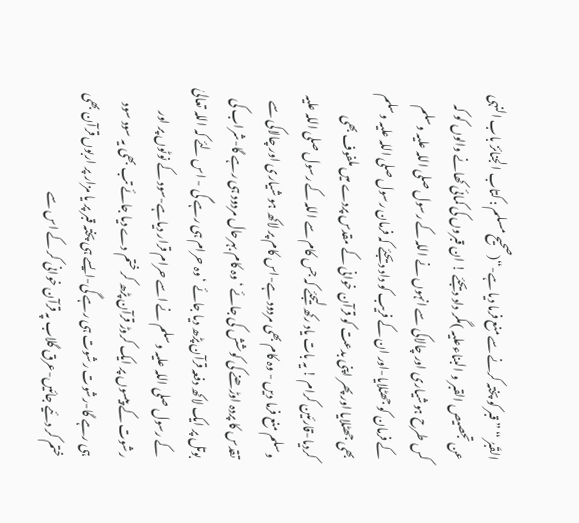القَبرُ “ ” قبر کو پختہ کرنے سے منع فرما دیا ہے-“(صحیح مسلم : کتاب الجنائز باب النہی عن تجصیص القبر و البناءعلیہ )مگر داد دیجئے ! ان قبروں کی کمائی کھانے والوں کو کہ کس طرح ہوشیاری اور چالاکی سے انہوں نے اللہ کے رسول صلی اللہ علیہ وسلم کے فرمان کو جھٹلایا-اور ان کے فریب کو داد دیجئے کہ فرمان رسول صلی اللہ علیہ وسلم بھی جھٹلایا اور پھر اپنی بدعت کو قرآن خوانی کے مقدس پردے میں ملفوف بھی کردیا-قارئین کرام ! یہ بات یاد رکھ لیجئے کہ جس کام سے اللہ کے رسول صلی اللہ علیہ وسلم منع فرما دیں - وہ کام بھی مردود ہے-اس کام پر لاکھ ہو شیاری اور چالاکی سے تقدس کا پردہ اوڑھنے کی کوشش کی جائے ‘وہ کام بہرحال مردود ہی رہے گا-شراب کی بوتل پر ایک لاکھ دفعہ قرآن پڑھ دیا جائے ‘وہ حرام ہی رہے گی - اس لئے کہ اللہ تعالیٰ کے رسول صلی اللہ علیہ وسلم نے اسے حرام قرار دیاہے-سود کے نوٹوں پر اور رشوت کے پیسوں پر ایک کروڑ قرآن پڑھ کر ختم دے دیا جائے تب بھی یہ سود سود ہی رہے گا-رشوت رشوت ہی رہے گی-ایسے ہی پختہ قبر پر یا مزار پر اربوں قرآن بھی ختم کر دئیے جائیں-عرق گلاب پہ قرآن خوانی کر کے اس سے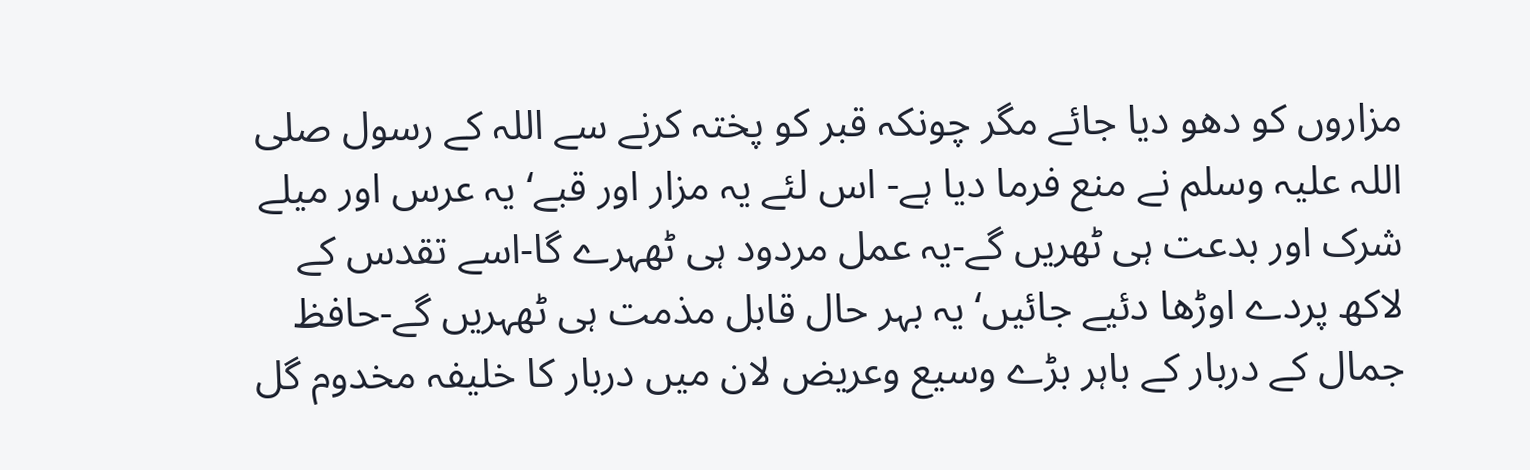مزاروں کو دھو دیا جائے مگر چونکہ قبر کو پختہ کرنے سے اللہ کے رسول صلی اللہ علیہ وسلم نے منع فرما دیا ہے- اس لئے یہ مزار اور قبے‘ یہ عرس اور میلے شرک اور بدعت ہی ٹھریں گے-یہ عمل مردود ہی ٹھہرے گا-اسے تقدس کے لاکھ پردے اوڑھا دئیے جائیں‘ یہ بہر حال قابل مذمت ہی ٹھہریں گے-حافظ جمال کے دربار کے باہر بڑے وسیع وعریض لان میں دربار کا خلیفہ مخدوم گل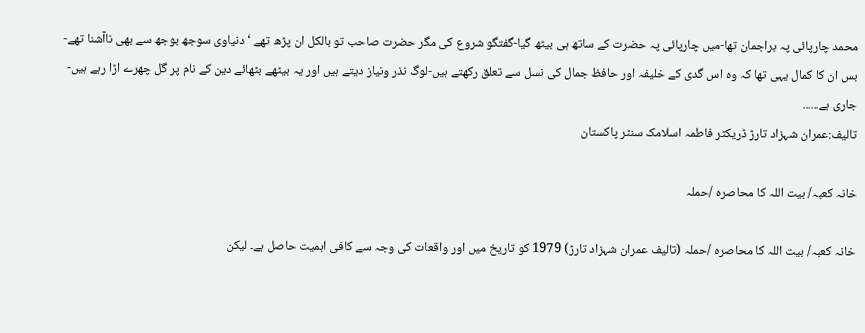محمد چارپائی پہ براجمان تھا-میں چارپائی پہ حضرت کے ساتھ ہی بیٹھ گیا-گفتگو شروع کی مگر حضرت صاحب تو بالکل ان پڑھ تھے ‘ دنیاوی سوجھ بوجھ سے بھی ناآشنا تھے-بس ان کا کمال یہی تھا کہ وہ اس گدی کے خلیفہ اور حافظ جمال کی نسل سے تعلق رکھتے ہیں-لوگ نذر ونیاز دیتے ہیں اور یہ بیٹھے بٹھائے دین کے نام پر گل چھرے اڑا رہے ہیں-جاری ہے......
تالیف:عمران شہزاد تارڑ ڈریکٹر فاطمہ اسلامک سنٹر پاکستان

خانہ کعبہ/ بیت اللہ کا محاصرہ /حملہ

خانہ کعبہ/ بیت اللہ کا محاصرہ /حملہ (تالیف عمران شہزاد تارڑ) 1979 کو تاریخ میں اور واقعات کی وجہ سے کافی اہمیت حاصل ہے۔ لیکن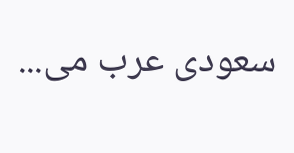سعودی عرب می...